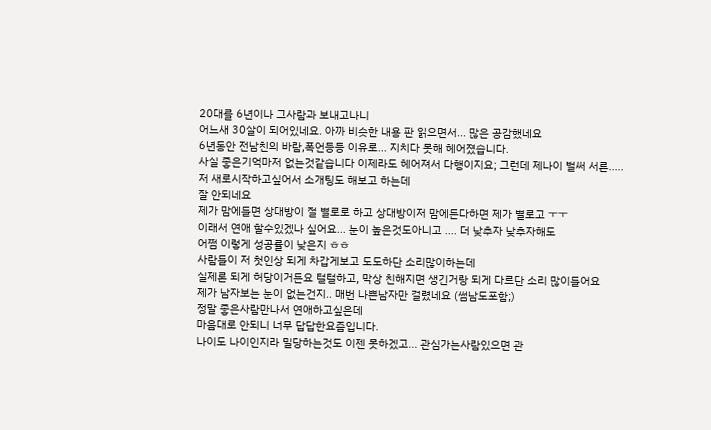20대를 6년이나 그사람과 보내고나니
어느새 30살이 되어있네요. 아까 비슷한 내용 판 읽으면서... 많은 공감했네요
6년동안 전남친의 바람,폭언등등 이유로... 지치다 못해 헤어졌습니다.
사실 좋은기억마저 없는것같습니다 이제라도 헤어져서 다행이지요; 그런데 제나이 벌써 서른.....
저 새로시작하고싶어서 소개팅도 해보고 하는데
잘 안되네요
제가 맘에들면 상대방이 절 별로로 하고 상대방이저 맘에든다하면 제가 별로고 ㅜㅜ
이래서 연애 할수있겠나 싶어요... 눈이 높은것도아니고 .... 더 낮추자 낮추자해도
어쩜 이렇게 성공률이 낮은지 ㅎㅎ
사람들이 저 첫인상 되게 차갑게보고 도도하단 소리많이하는데
실제론 되게 허당이거든요 털털하고, 막상 친해지면 생긴거랑 되게 다르단 소리 많이들어요
제가 남자보는 눈이 없는건지.. 매번 나쁜남자만 걸렸네요 (썸남도포함;)
정말 좋은사람만나서 연애하고싶은데
마음대로 안되니 너무 답답한요즘입니다.
나이도 나이인지라 밀당하는것도 이젠 못하겠고... 관심가는사람있으면 관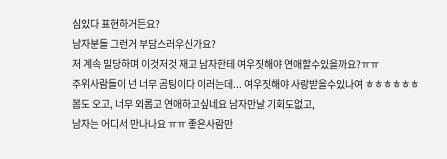심있다 표현하거든요?
남자분들 그런거 부담스러우신가요?
저 계속 밀당하며 이것저것 재고 남자한테 여우짓해야 연애할수있을까요?ㅠㅠ
주위사람들이 넌 너무 곰팅이다 이러는데... 여우짓해야 사랑받을수있나여 ㅎㅎㅎㅎㅎㅎ
봄도 오고, 너무 외롭고 연애하고싶네요 남자만날 기회도없고,
남자는 어디서 만나나요 ㅠㅠ 좋은사람만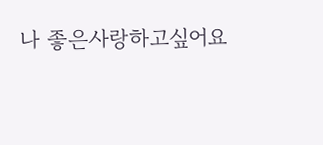나 좋은사랑하고싶어요